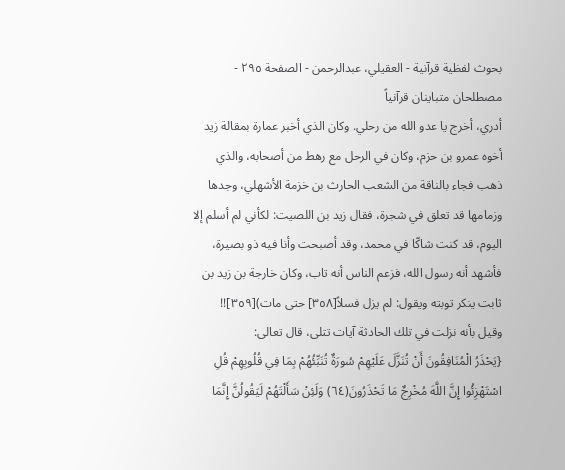بحوث لفظية قرآنية - العقيلي، عبدالرحمن - الصفحة ٢٩٥ - مصطلحان متباينان قرآنياً
أدري، أخرج يا عدو الله من رحلي. وكان الذي أخبر عمارة بمقالة زيد أخوه عمرو بن حزم، وكان في الرحل مع رهط من أصحابه، والذي ذهب فجاء بالناقة من الشعب الحارث بن خزمة الأشهلي، وجدها وزمامها قد تعلق في شجرة، فقال زيد بن اللصيت: لكأني لم أسلم إلا اليوم، قد كنت شاكّا في محمد، وقد أصبحت وأنا فيه ذو بصيرة، فأشهد أنه رسول الله، فزعم الناس أنه تاب، وكان خارجة بن زيد بن ثابت ينكر توبته ويقول: لم يزل فسلاً[٣٥٨] حتى مات)[٣٥٩]!!
وقيل بأنه نزلت في تلك الحادثة آيات تتلى، قال تعالى:
{يَحْذَرُ الْمُنَافِقُونَ أَنْ تُنَزَّلَ عَلَيْهِمْ سُورَةٌ تُنَبِّئُهُمْ بِمَا فِي قُلُوبِهِمْ قُلِ اسْتَهْزِئُوا إِنَّ اللَّهَ مُخْرِجٌ مَا تَحْذَرُونَ(٦٤) وَلَئِنْ سَأَلْتَهُمْ لَيَقُولُنَّ إِنَّمَا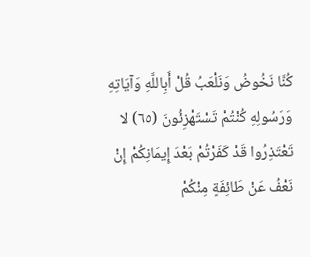كُنَّا نَخُوضُ وَنَلْعَبُ قُلْ أَبِاللَّهِ وَآيَاتِهِ وَرَسُولِهِ كُنْتُمْ تَسْتَهْزِئُونَ (٦٥) لا تَعْتَذِرُوا قَدْ كَفَرْتُمْ بَعْدَ إِيمَانِكُمْ إِنْ نَعْفُ عَنْ طَائِفَةٍ مِنْكُمْ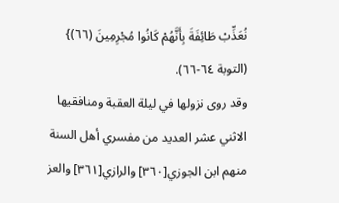نُعَذِّبْ طَائِفَةَ بِأَنَّهُمْ كَانُوا مُجْرِمِينَ (٦٦)} (التوبة ٦٤-٦٦).
وقد روى نزولها في ليلة العقبة ومنافقيها الاثني عشر العديد من مفسري أهل السنة منهم ابن الجوزي[٣٦٠] والرازي[٣٦١] والعز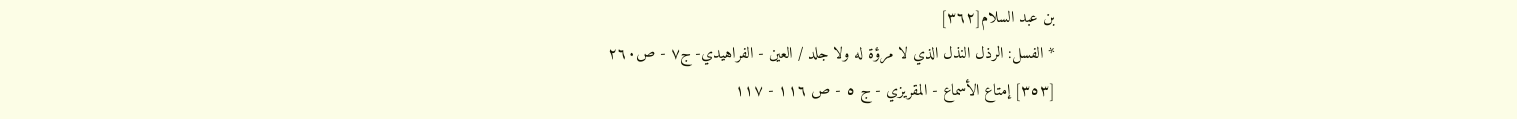بن عبد السلام[٣٦٢]
* الفسل: الرذل النذل الذي لا مرؤة له ولا جلد / العين - الفراهيدي- ج٧ - ص٢٦٠
[٣٥٣] إمتاع الأسماع - المقريزي - ج ٥ - ص ١١٦ - ١١٧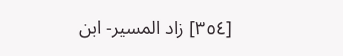[٣٥٤] زاد المسير- ابن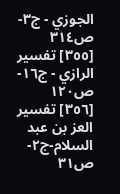الجوزي - ج٣- ص٣١٤
[٣٥٥] تفسير الرازي - ج١٦-ص١٢٠
[٣٥٦] تفسير العز بن عبد السلام-ج٢-ص٣١